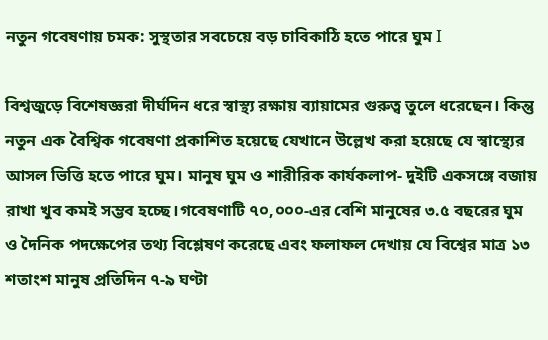নতুন গবেষণায় চমক: সুস্থতার সবচেয়ে বড় চাবিকাঠি হতে পারে ঘুম I

বিশ্বজুড়ে বিশেষজ্ঞরা দীর্ঘদিন ধরে স্বাস্থ্য রক্ষায় ব্যায়ামের গুরুত্ব তুলে ধরেছেন। কিন্তু নতুন এক বৈশ্বিক গবেষণা প্রকাশিত হয়েছে যেখানে উল্লেখ করা হয়েছে যে স্বাস্থ্যের আসল ভিত্তি হতে পারে ঘুম। মানুষ ঘুম ও শারীরিক কার্যকলাপ- দুইটি একসঙ্গে বজায় রাখা খুব কমই সম্ভব হচ্ছে।গবেষণাটি ৭০,০০০-এর বেশি মানুষের ৩.৫ বছরের ঘুম ও দৈনিক পদক্ষেপের তথ্য বিশ্লেষণ করেছে এবং ফলাফল দেখায় যে বিশ্বের মাত্র ১৩ শতাংশ মানুষ প্রতিদিন ৭-৯ ঘণ্টা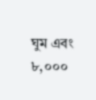ঘুম এবং ৮,০০০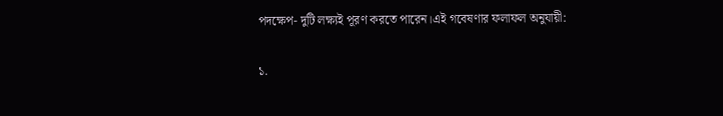পদক্ষেপ- দুটি লক্ষ্যই পূরণ করতে পারেন।এই গবেষণার ফলাফল অনুযায়ী:

১.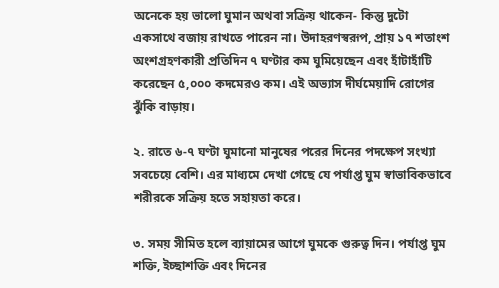অনেকে হয় ভালো ঘুমান অথবা সক্রিয় থাকেন- কিন্তু দুটো একসাথে বজায় রাখতে পারেন না। উদাহরণস্বরূপ, প্রায় ১৭ শতাংশ অংশগ্রহণকারী প্রতিদিন ৭ ঘণ্টার কম ঘুমিয়েছেন এবং হাঁটাহাঁটি করেছেন ৫,০০০ কদমেরও কম। এই অভ্যাস দীর্ঘমেয়াদি রোগের ঝুঁকি বাড়ায়।

২. রাতে ৬-৭ ঘণ্টা ঘুমানো মানুষের পরের দিনের পদক্ষেপ সংখ্যা সবচেয়ে বেশি। এর মাধ্যমে দেখা গেছে যে পর্যাপ্ত ঘুম স্বাভাবিকভাবে শরীরকে সক্রিয় হতে সহায়তা করে।

৩. সময় সীমিত হলে ব্যায়ামের আগে ঘুমকে গুরুত্ব দিন। পর্যাপ্ত ঘুম শক্তি, ইচ্ছাশক্তি এবং দিনের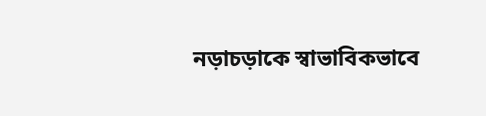নড়াচড়াকে স্বাভাবিকভাবে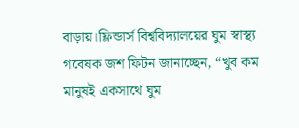বাড়ায়।ফ্লিন্ডার্স বিশ্ববিদ্যালয়ের ঘুম স্বাস্থ্য গবেষক জশ ফিটন জানাচ্ছেন, “খুব কম মানুষই একসাথে ঘুম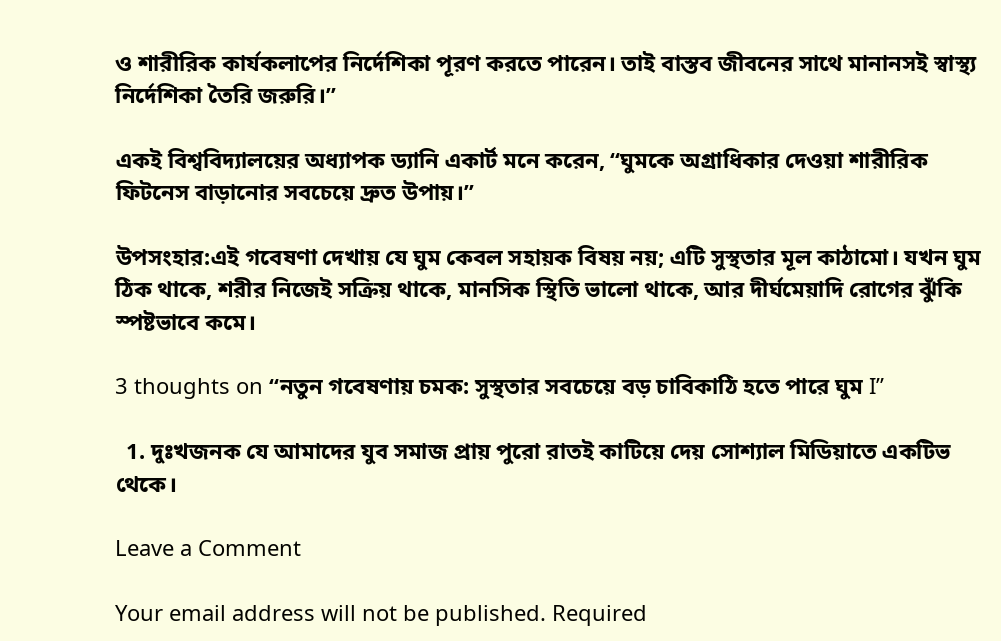ও শারীরিক কার্যকলাপের নির্দেশিকা পূরণ করতে পারেন। তাই বাস্তব জীবনের সাথে মানানসই স্বাস্থ্য নির্দেশিকা তৈরি জরুরি।”

একই বিশ্ববিদ্যালয়ের অধ্যাপক ড্যানি একার্ট মনে করেন, “ঘুমকে অগ্রাধিকার দেওয়া শারীরিক ফিটনেস বাড়ানোর সবচেয়ে দ্রুত উপায়।”

উপসংহার:এই গবেষণা দেখায় যে ঘুম কেবল সহায়ক বিষয় নয়; এটি সুস্থতার মূল কাঠামো। যখন ঘুম ঠিক থাকে, শরীর নিজেই সক্রিয় থাকে, মানসিক স্থিতি ভালো থাকে, আর দীর্ঘমেয়াদি রোগের ঝুঁকি স্পষ্টভাবে কমে।

3 thoughts on “নতুন গবেষণায় চমক: সুস্থতার সবচেয়ে বড় চাবিকাঠি হতে পারে ঘুম I”

  1. দুঃখজনক যে আমাদের যুব সমাজ প্রায় পুরো রাতই কাটিয়ে দেয় সোশ্যাল মিডিয়াতে একটিভ থেকে।

Leave a Comment

Your email address will not be published. Required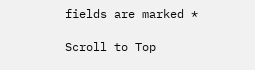fields are marked *

Scroll to Top